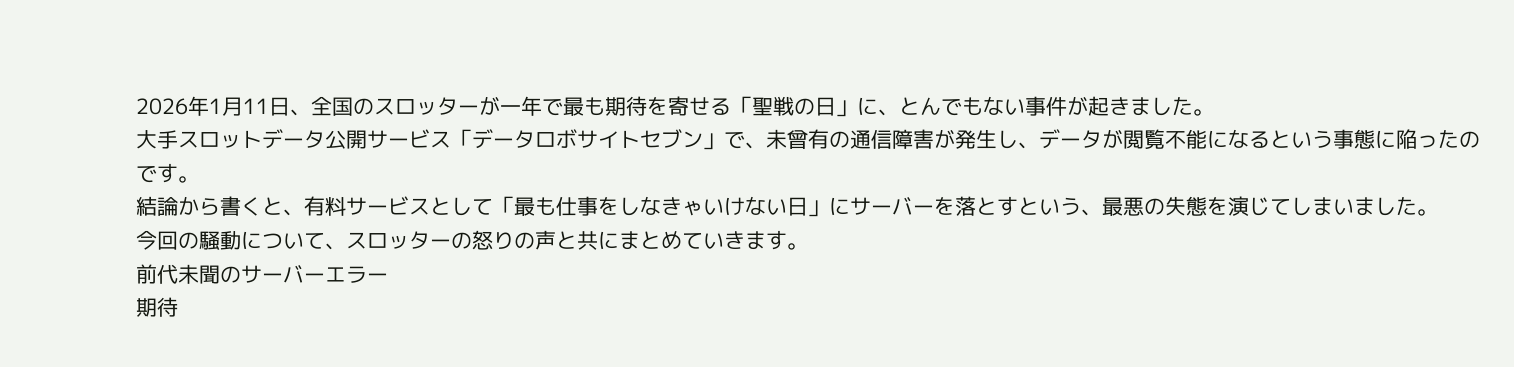2026年1月11日、全国のスロッターが一年で最も期待を寄せる「聖戦の日」に、とんでもない事件が起きました。
大手スロットデータ公開サービス「データロボサイトセブン」で、未曾有の通信障害が発生し、データが閲覧不能になるという事態に陥ったのです。
結論から書くと、有料サービスとして「最も仕事をしなきゃいけない日」にサーバーを落とすという、最悪の失態を演じてしまいました。
今回の騒動について、スロッターの怒りの声と共にまとめていきます。
前代未聞のサーバーエラー
期待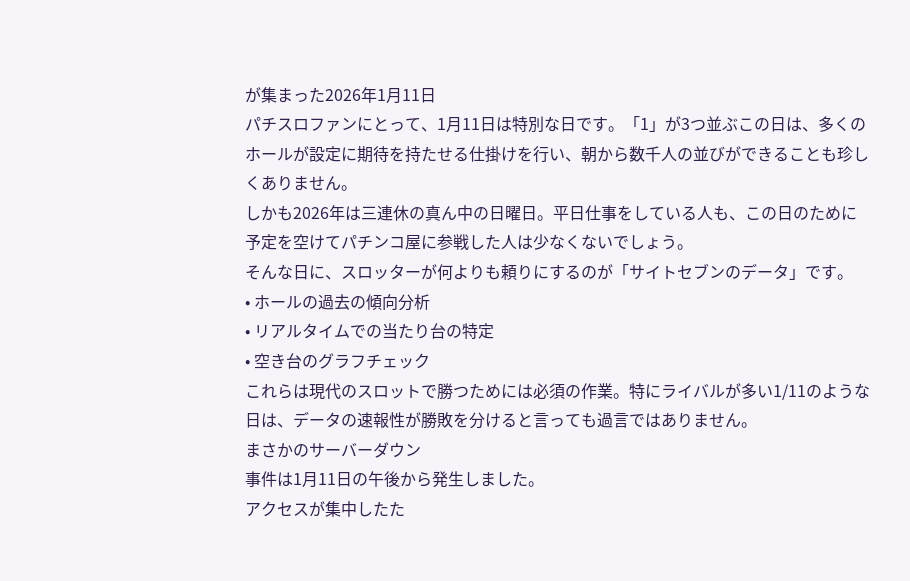が集まった2026年1月11日
パチスロファンにとって、1月11日は特別な日です。「1」が3つ並ぶこの日は、多くのホールが設定に期待を持たせる仕掛けを行い、朝から数千人の並びができることも珍しくありません。
しかも2026年は三連休の真ん中の日曜日。平日仕事をしている人も、この日のために予定を空けてパチンコ屋に参戦した人は少なくないでしょう。
そんな日に、スロッターが何よりも頼りにするのが「サイトセブンのデータ」です。
• ホールの過去の傾向分析
• リアルタイムでの当たり台の特定
• 空き台のグラフチェック
これらは現代のスロットで勝つためには必須の作業。特にライバルが多い1/11のような日は、データの速報性が勝敗を分けると言っても過言ではありません。
まさかのサーバーダウン
事件は1月11日の午後から発生しました。
アクセスが集中したた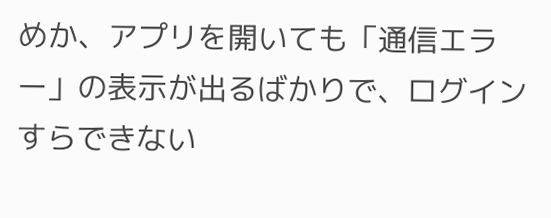めか、アプリを開いても「通信エラー」の表示が出るばかりで、ログインすらできない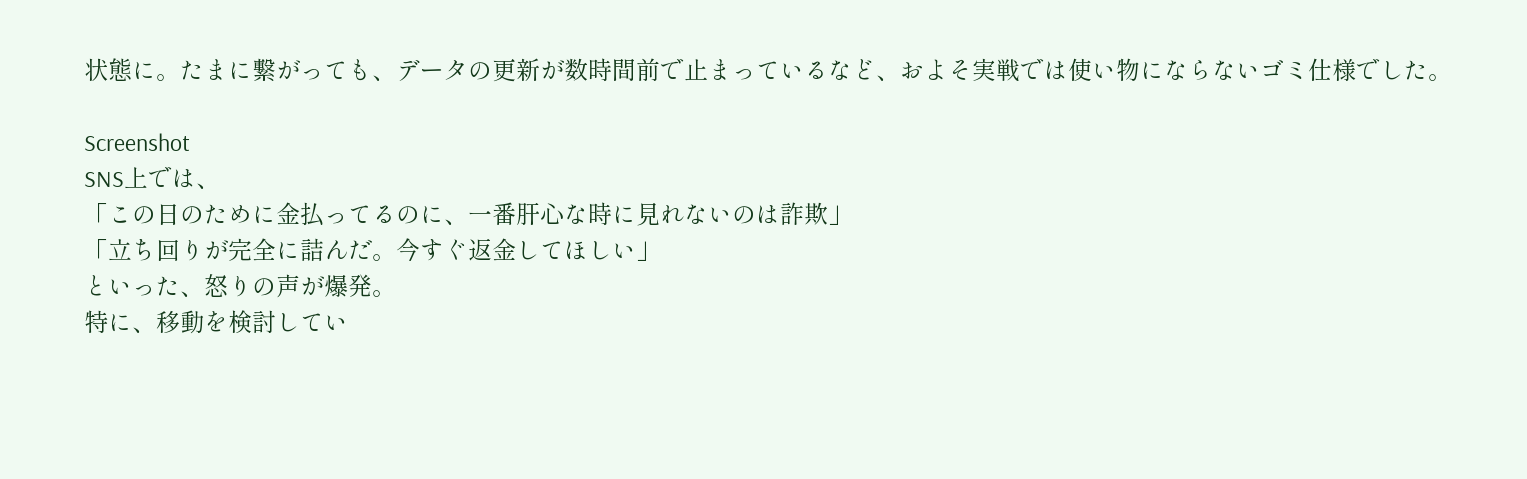状態に。たまに繋がっても、データの更新が数時間前で止まっているなど、およそ実戦では使い物にならないゴミ仕様でした。

Screenshot
SNS上では、
「この日のために金払ってるのに、一番肝心な時に見れないのは詐欺」
「立ち回りが完全に詰んだ。今すぐ返金してほしい」
といった、怒りの声が爆発。
特に、移動を検討してい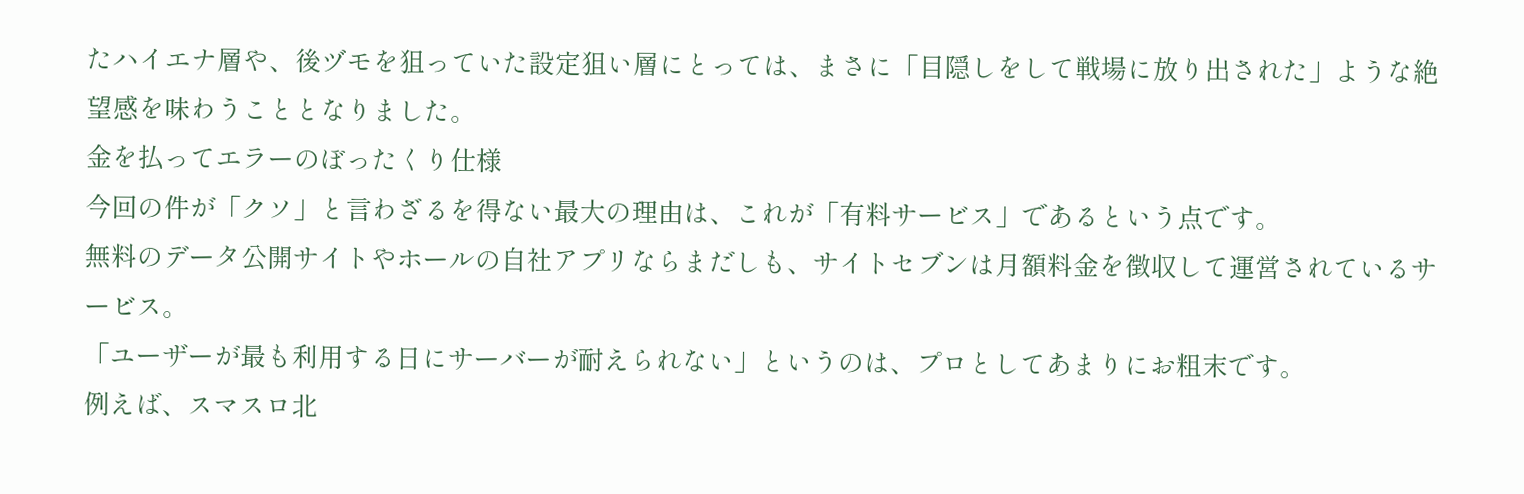たハイエナ層や、後ヅモを狙っていた設定狙い層にとっては、まさに「目隠しをして戦場に放り出された」ような絶望感を味わうこととなりました。
金を払ってエラーのぼったくり仕様
今回の件が「クソ」と言わざるを得ない最大の理由は、これが「有料サービス」であるという点です。
無料のデータ公開サイトやホールの自社アプリならまだしも、サイトセブンは月額料金を徴収して運営されているサービス。
「ユーザーが最も利用する日にサーバーが耐えられない」というのは、プロとしてあまりにお粗末です。
例えば、スマスロ北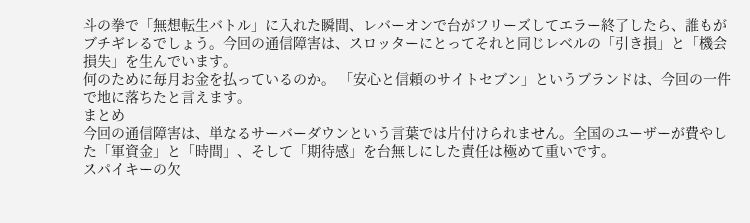斗の拳で「無想転生バトル」に入れた瞬間、レバーオンで台がフリーズしてエラー終了したら、誰もがブチギレるでしょう。今回の通信障害は、スロッターにとってそれと同じレベルの「引き損」と「機会損失」を生んでいます。
何のために毎月お金を払っているのか。 「安心と信頼のサイトセブン」というブランドは、今回の一件で地に落ちたと言えます。
まとめ
今回の通信障害は、単なるサーバーダウンという言葉では片付けられません。全国のユーザーが費やした「軍資金」と「時間」、そして「期待感」を台無しにした責任は極めて重いです。
スパイキーの欠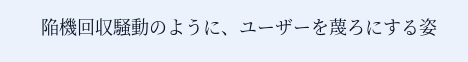陥機回収騒動のように、ユーザーを蔑ろにする姿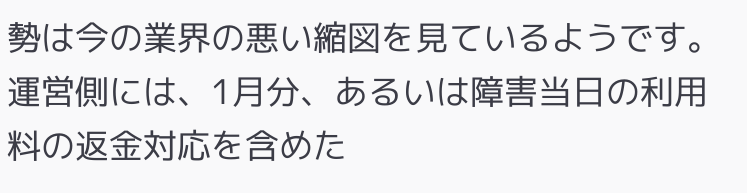勢は今の業界の悪い縮図を見ているようです。
運営側には、1月分、あるいは障害当日の利用料の返金対応を含めた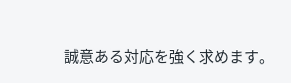誠意ある対応を強く求めます。